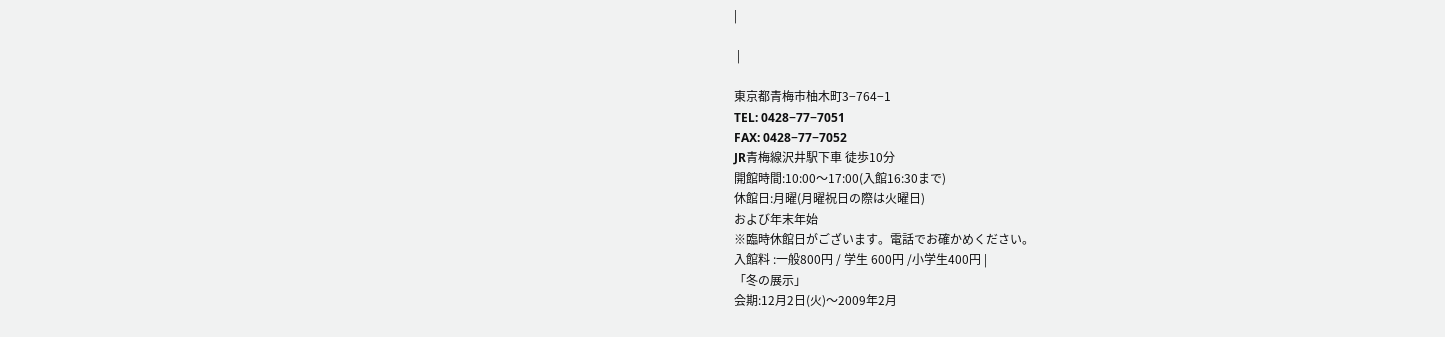|

 |

東京都青梅市柚木町3−764−1
TEL: 0428−77−7051
FAX: 0428−77−7052
JR青梅線沢井駅下車 徒歩10分
開館時間:10:00〜17:00(入館16:30まで)
休館日:月曜(月曜祝日の際は火曜日)
および年末年始
※臨時休館日がございます。電話でお確かめください。
入館料 :一般800円 / 学生 600円 /小学生400円 |
「冬の展示」
会期:12月2日(火)〜2009年2月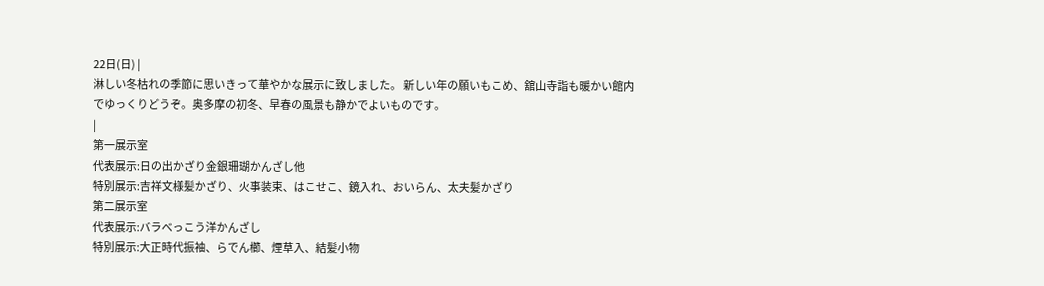22日(日) |
淋しい冬枯れの季節に思いきって華やかな展示に致しました。 新しい年の願いもこめ、舘山寺詣も暖かい館内でゆっくりどうぞ。奥多摩の初冬、早春の風景も静かでよいものです。
|
第一展示室
代表展示:日の出かざり金銀珊瑚かんざし他
特別展示:吉祥文様髪かざり、火事装束、はこせこ、鏡入れ、おいらん、太夫髪かざり
第二展示室
代表展示:バラべっこう洋かんざし
特別展示:大正時代振袖、らでん櫛、煙草入、結髪小物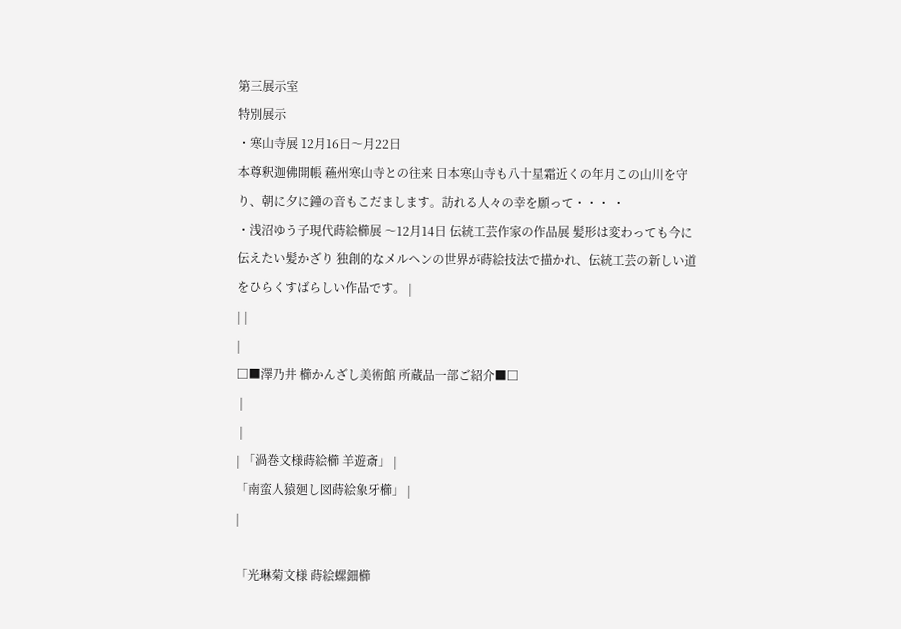第三展示室
特別展示
・寒山寺展 12月16日〜月22日
本尊釈迦佛開帳 蘓州寒山寺との往来 日本寒山寺も八十星霜近くの年月この山川を守り、朝に夕に鐘の音もこだまします。訪れる人々の幸を願って・・・ ・
・浅沼ゆう子現代蒔絵櫛展 〜12月14日 伝統工芸作家の作品展 髪形は変わっても今に伝えたい髪かざり 独創的なメルヘンの世界が蒔絵技法で描かれ、伝統工芸の新しい道をひらくすばらしい作品です。 |
| |
|
□■澤乃井 櫛かんざし美術館 所蔵品一部ご紹介■□
 |
 |
| 「渦巻文様蒔絵櫛 羊遊斎」 |
「南蛮人猿廻し図蒔絵象牙櫛」 |
|

「光琳菊文様 蒔絵螺鈿櫛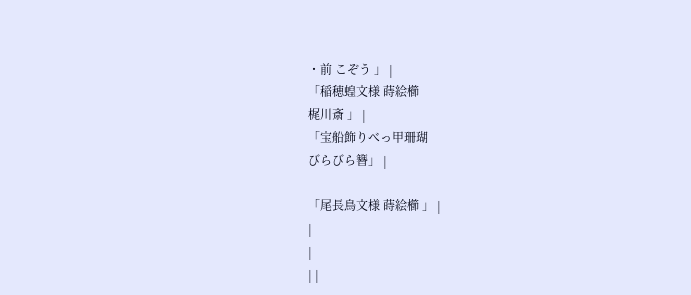・前 こぞう 」 |
「稲穂蝗文様 蒔絵櫛
梶川斎 」 |
「宝船飾りべっ甲珊瑚
びらびら簪」 |

「尾長鳥文様 蒔絵櫛 」 |
|
|
| |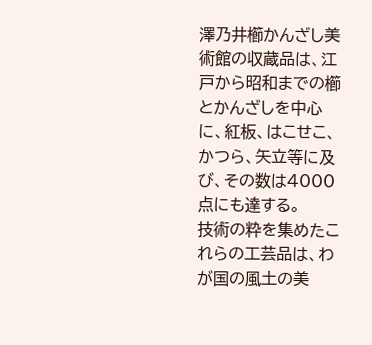澤乃井櫛かんざし美術館の収蔵品は、江戸から昭和までの櫛とかんざしを中心に、紅板、はこせこ、かつら、矢立等に及び、その数は4000点にも達する。
技術の粋を集めたこれらの工芸品は、わが国の風土の美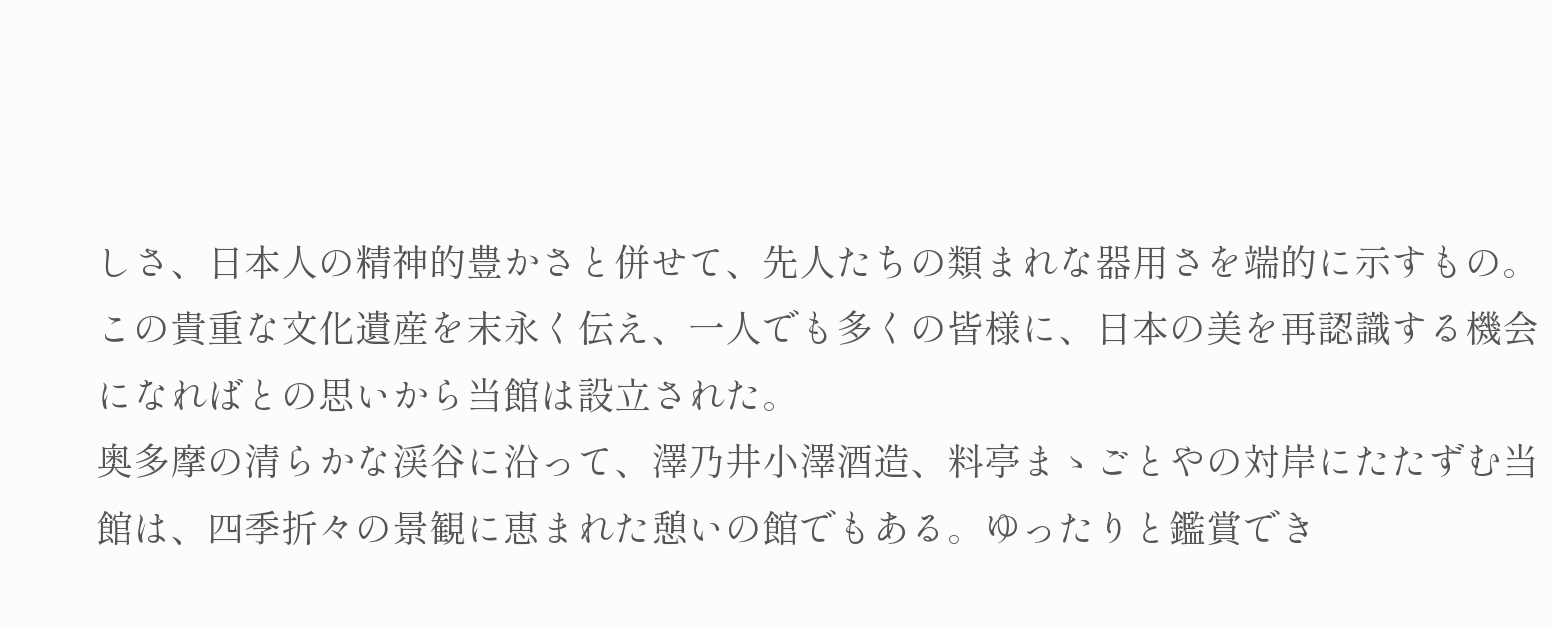しさ、日本人の精神的豊かさと併せて、先人たちの類まれな器用さを端的に示すもの。
この貴重な文化遺産を末永く伝え、一人でも多くの皆様に、日本の美を再認識する機会になればとの思いから当館は設立された。
奥多摩の清らかな渓谷に沿って、澤乃井小澤酒造、料亭まゝごとやの対岸にたたずむ当館は、四季折々の景観に恵まれた憩いの館でもある。ゆったりと鑑賞でき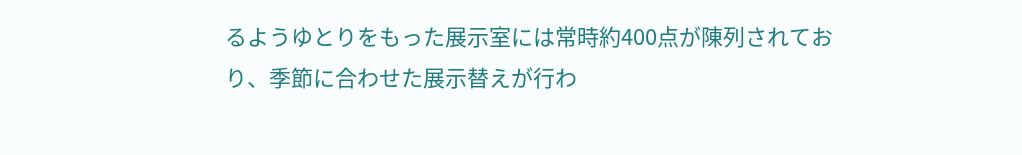るようゆとりをもった展示室には常時約400点が陳列されており、季節に合わせた展示替えが行わ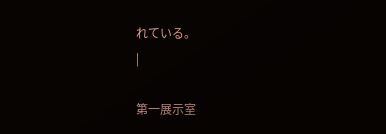れている。
|

第一展示室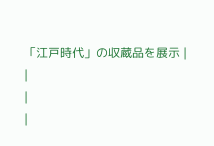「江戸時代」の収蔵品を展示 |
|
|
|